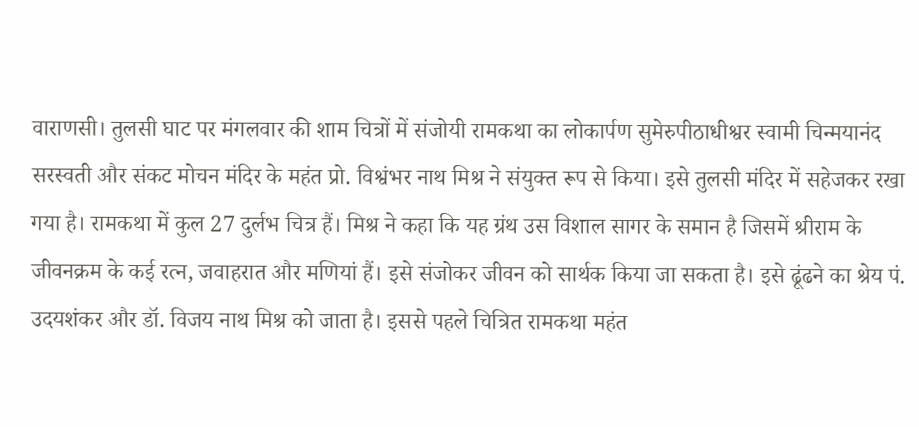वाराणसी। तुलसी घाट पर मंगलवार की शाम चित्रों में संजोयी रामकथा का लोकार्पण सुमेरुपीठाधीश्वर स्वामी चिन्मयानंद सरस्वती और संकट मोचन मंदिर के महंत प्रो. विश्वंभर नाथ मिश्र ने संयुक्त रूप से किया। इसे तुलसी मंदिर में सहेजकर रखा गया है। रामकथा में कुल 27 दुर्लभ चित्र हैं। मिश्र ने कहा कि यह ग्रंथ उस विशाल सागर के समान है जिसमें श्रीराम के जीवनक्रम के कई रत्न, जवाहरात और मणियां हैं। इसे संजोकर जीवन को सार्थक किया जा सकता है। इसे ढूंढने का श्रेय पं. उदयशंकर और डॉ. विजय नाथ मिश्र को जाता है। इससे पहले चित्रित रामकथा महंत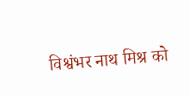विश्वंभर नाथ मिश्र को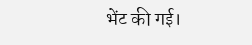भेंट की गई।